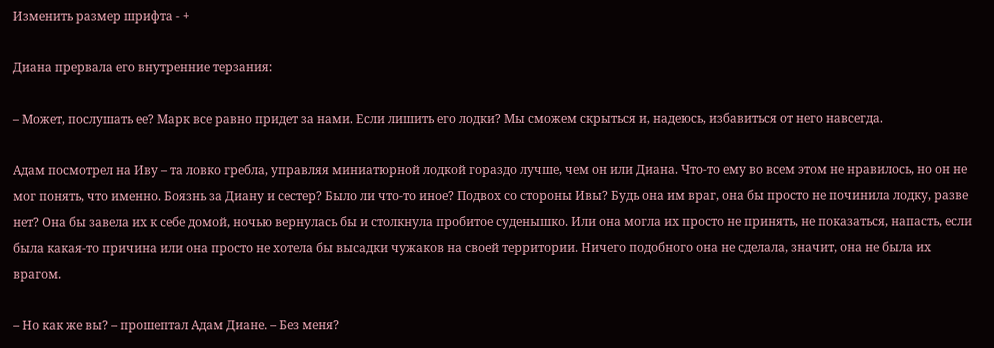Изменить размер шрифта - +

Диана прервала его внутренние терзания:

– Может, послушать ее? Марк все равно придет за нами. Если лишить его лодки? Мы сможем скрыться и, надеюсь, избавиться от него навсегда.

Адам посмотрел на Иву – та ловко гребла, управляя миниатюрной лодкой гораздо лучше, чем он или Диана. Что-то ему во всем этом не нравилось, но он не мог понять, что именно. Боязнь за Диану и сестер? Было ли что-то иное? Подвох со стороны Ивы? Будь она им враг, она бы просто не починила лодку, разве нет? Она бы завела их к себе домой, ночью вернулась бы и столкнула пробитое суденышко. Или она могла их просто не принять, не показаться, напасть, если была какая-то причина или она просто не хотела бы высадки чужаков на своей территории. Ничего подобного она не сделала, значит, она не была их врагом.

– Но как же вы? – прошептал Адам Диане. – Без меня?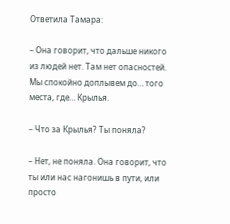Ответила Тамара:

– Она говорит, что дальше никого из людей нет. Там нет опасностей. Мы спокойно доплывем до… того места, где… Крылья.

– Что за Крылья? Ты поняла?

– Нет, не поняла. Она говорит, что ты или нас нагонишь в пути, или просто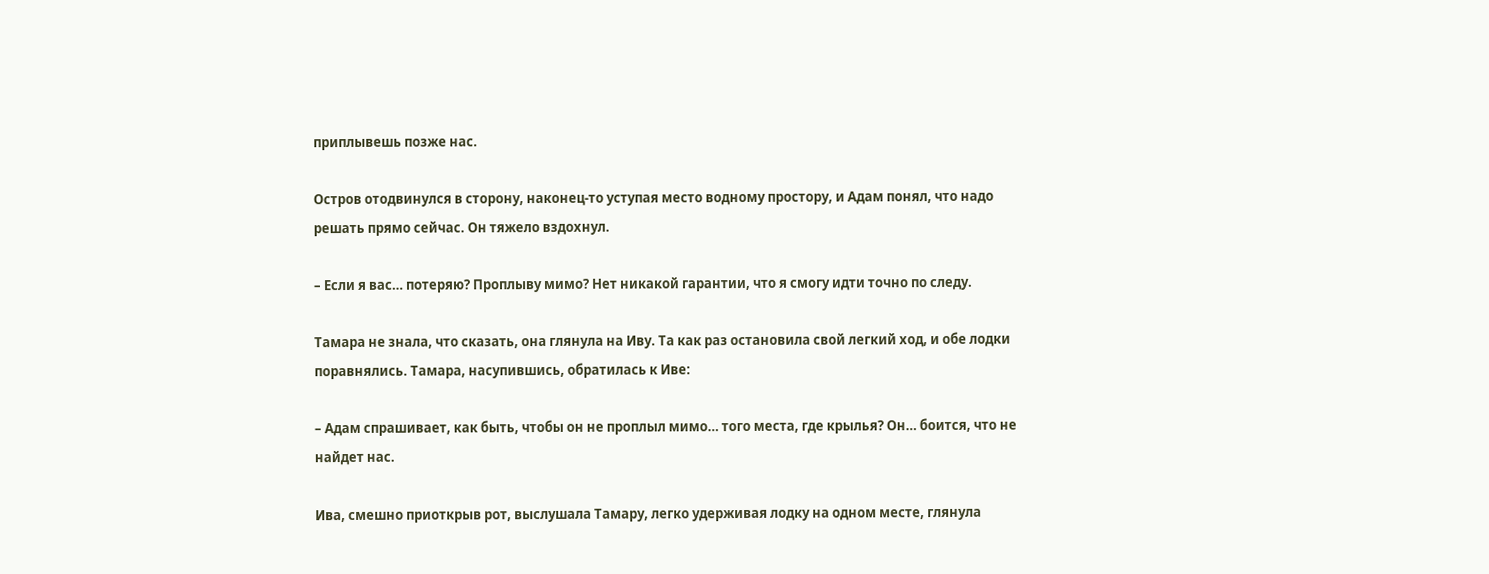приплывешь позже нас.

Остров отодвинулся в сторону, наконец-то уступая место водному простору, и Адам понял, что надо решать прямо сейчас. Он тяжело вздохнул.

– Если я вас… потеряю? Проплыву мимо? Нет никакой гарантии, что я смогу идти точно по следу.

Тамара не знала, что сказать, она глянула на Иву. Та как раз остановила свой легкий ход, и обе лодки поравнялись. Тамара, насупившись, обратилась к Иве:

– Адам спрашивает, как быть, чтобы он не проплыл мимо… того места, где крылья? Он… боится, что не найдет нас.

Ива, смешно приоткрыв рот, выслушала Тамару, легко удерживая лодку на одном месте, глянула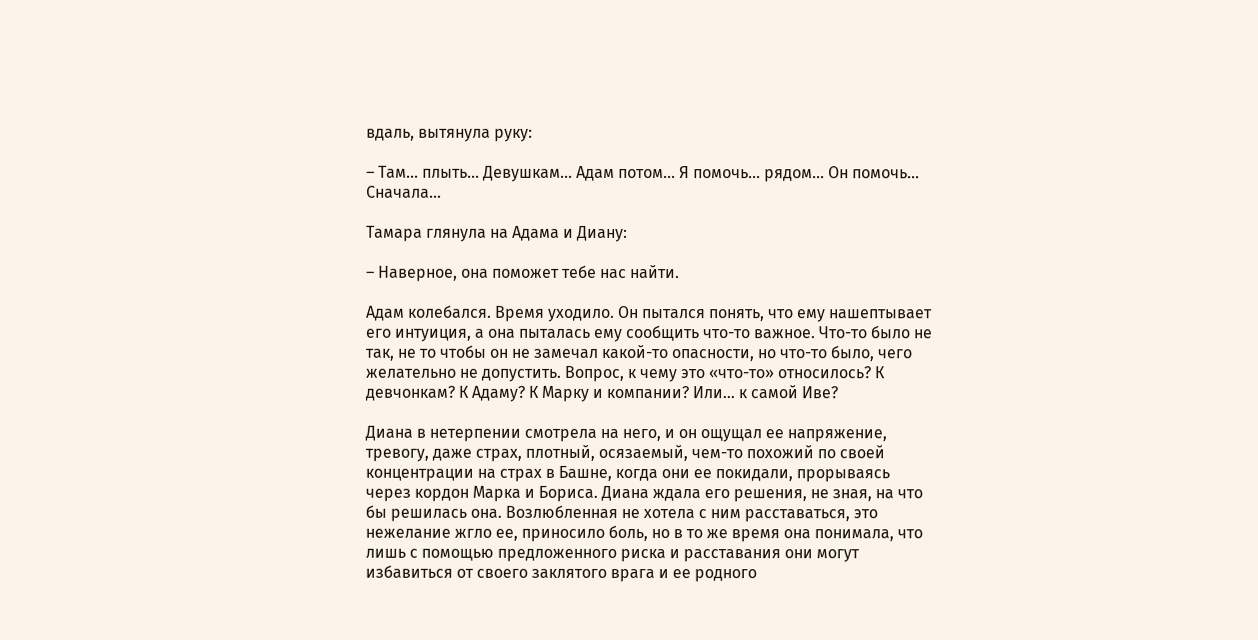вдаль, вытянула руку:

– Там… плыть… Девушкам… Адам потом… Я помочь… рядом… Он помочь… Сначала…

Тамара глянула на Адама и Диану:

– Наверное, она поможет тебе нас найти.

Адам колебался. Время уходило. Он пытался понять, что ему нашептывает его интуиция, а она пыталась ему сообщить что-то важное. Что-то было не так, не то чтобы он не замечал какой-то опасности, но что-то было, чего желательно не допустить. Вопрос, к чему это «что-то» относилось? К девчонкам? К Адаму? К Марку и компании? Или… к самой Иве?

Диана в нетерпении смотрела на него, и он ощущал ее напряжение, тревогу, даже страх, плотный, осязаемый, чем-то похожий по своей концентрации на страх в Башне, когда они ее покидали, прорываясь через кордон Марка и Бориса. Диана ждала его решения, не зная, на что бы решилась она. Возлюбленная не хотела с ним расставаться, это нежелание жгло ее, приносило боль, но в то же время она понимала, что лишь с помощью предложенного риска и расставания они могут избавиться от своего заклятого врага и ее родного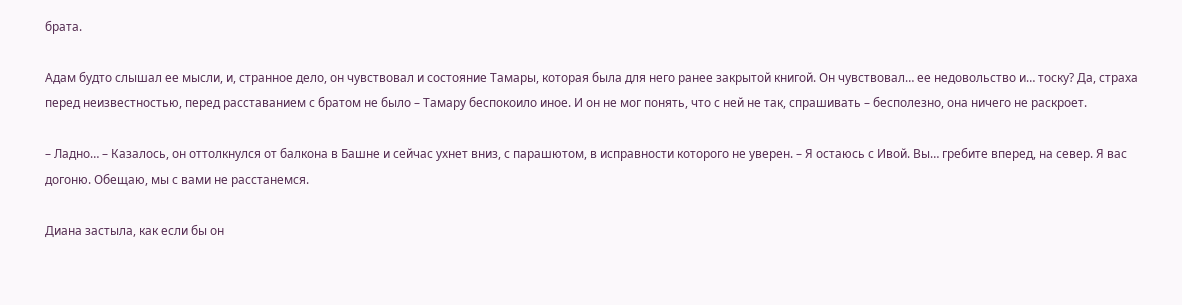брата.

Адам будто слышал ее мысли, и, странное дело, он чувствовал и состояние Тамары, которая была для него ранее закрытой книгой. Он чувствовал… ее недовольство и… тоску? Да, страха перед неизвестностью, перед расставанием с братом не было – Тамару беспокоило иное. И он не мог понять, что с ней не так, спрашивать – бесполезно, она ничего не раскроет.

– Ладно… – Казалось, он оттолкнулся от балкона в Башне и сейчас ухнет вниз, с парашютом, в исправности которого не уверен. – Я остаюсь с Ивой. Вы… гребите вперед, на север. Я вас догоню. Обещаю, мы с вами не расстанемся.

Диана застыла, как если бы он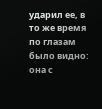ударил ее, в то же время по глазам было видно: она с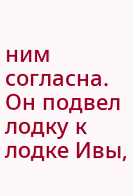ним согласна. Он подвел лодку к лодке Ивы,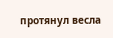протянул весла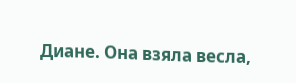Диане. Она взяла весла,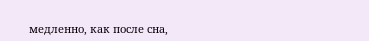медленно, как после сна,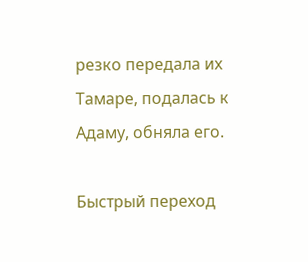резко передала их Тамаре, подалась к Адаму, обняла его.

Быстрый переход